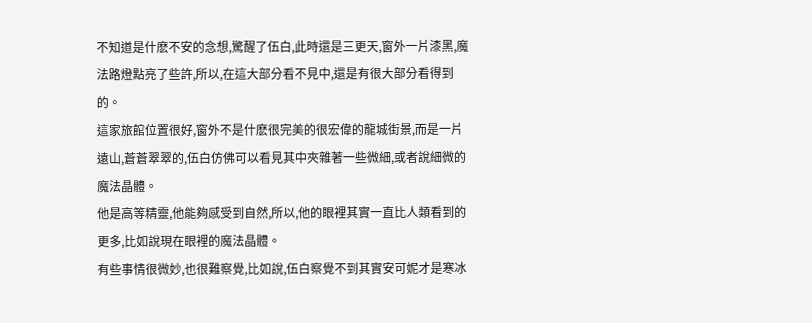不知道是什麽不安的念想,驚醒了伍白,此時還是三更天,窗外一片漆黑,魔法路燈點亮了些許,所以,在這大部分看不見中,還是有很大部分看得到的。
這家旅館位置很好,窗外不是什麽很完美的很宏偉的龍城街景,而是一片遠山,蒼蒼翠翠的,伍白仿佛可以看見其中夾雜著一些微細,或者說細微的魔法晶體。
他是高等精靈,他能夠感受到自然,所以,他的眼裡其實一直比人類看到的更多,比如說現在眼裡的魔法晶體。
有些事情很微妙,也很難察覺,比如說,伍白察覺不到其實安可妮才是寒冰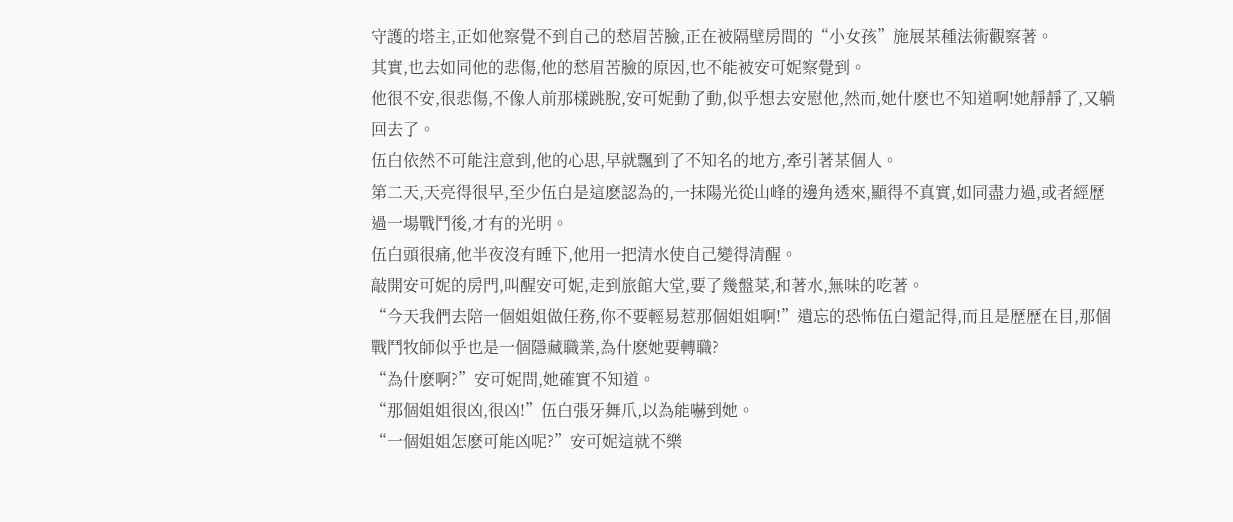守護的塔主,正如他察覺不到自己的愁眉苦臉,正在被隔壁房間的“小女孩”施展某種法術觀察著。
其實,也去如同他的悲傷,他的愁眉苦臉的原因,也不能被安可妮察覺到。
他很不安,很悲傷,不像人前那樣跳脫,安可妮動了動,似乎想去安慰他,然而,她什麽也不知道啊!她靜靜了,又躺回去了。
伍白依然不可能注意到,他的心思,早就飄到了不知名的地方,牽引著某個人。
第二天,天亮得很早,至少伍白是這麽認為的,一抹陽光從山峰的邊角透來,顯得不真實,如同盡力過,或者經歷過一場戰鬥後,才有的光明。
伍白頭很痛,他半夜沒有睡下,他用一把清水使自己變得清醒。
敲開安可妮的房門,叫醒安可妮,走到旅館大堂,要了幾盤菜,和著水,無味的吃著。
“今天我們去陪一個姐姐做任務,你不要輕易惹那個姐姐啊!”遺忘的恐怖伍白還記得,而且是歷歷在目,那個戰鬥牧師似乎也是一個隱藏職業,為什麽她要轉職?
“為什麽啊?”安可妮問,她確實不知道。
“那個姐姐很凶,很凶!”伍白張牙舞爪,以為能嚇到她。
“一個姐姐怎麽可能凶呢?”安可妮這就不樂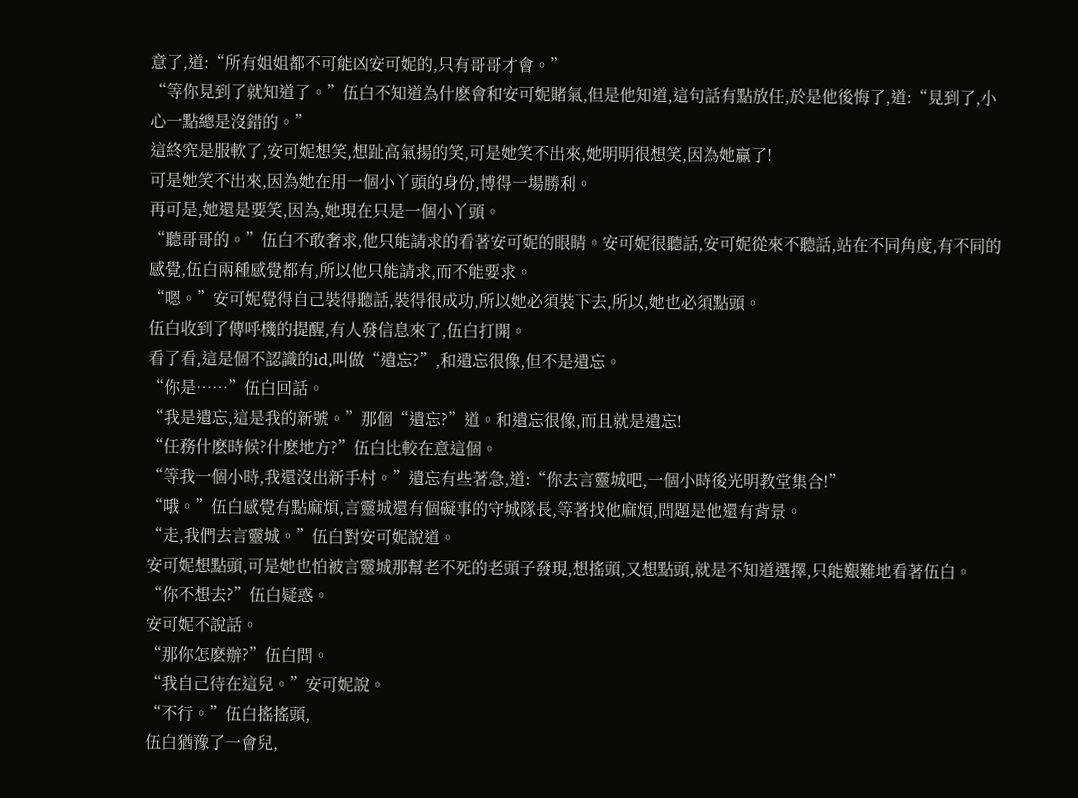意了,道:“所有姐姐都不可能凶安可妮的,只有哥哥才會。”
“等你見到了就知道了。”伍白不知道為什麽會和安可妮賭氣,但是他知道,這句話有點放任,於是他後悔了,道:“見到了,小心一點總是沒錯的。”
這終究是服軟了,安可妮想笑,想趾高氣揚的笑,可是她笑不出來,她明明很想笑,因為她贏了!
可是她笑不出來,因為她在用一個小丫頭的身份,博得一場勝利。
再可是,她還是要笑,因為,她現在只是一個小丫頭。
“聽哥哥的。”伍白不敢奢求,他只能請求的看著安可妮的眼睛。安可妮很聽話,安可妮從來不聽話,站在不同角度,有不同的感覺,伍白兩種感覺都有,所以他只能請求,而不能要求。
“嗯。”安可妮覺得自己裝得聽話,裝得很成功,所以她必須裝下去,所以,她也必須點頭。
伍白收到了傳呼機的提醒,有人發信息來了,伍白打開。
看了看,這是個不認識的id,叫做“遺忘?”,和遺忘很像,但不是遺忘。
“你是……”伍白回話。
“我是遺忘,這是我的新號。”那個“遺忘?”道。和遺忘很像,而且就是遺忘!
“任務什麽時候?什麽地方?”伍白比較在意這個。
“等我一個小時,我還沒出新手村。”遺忘有些著急,道:“你去言靈城吧,一個小時後光明教堂集合!”
“哦。”伍白感覺有點麻煩,言靈城還有個礙事的守城隊長,等著找他麻煩,問題是他還有背景。
“走,我們去言靈城。”伍白對安可妮說道。
安可妮想點頭,可是她也怕被言靈城那幫老不死的老頭子發現,想搖頭,又想點頭,就是不知道選擇,只能艱難地看著伍白。
“你不想去?”伍白疑惑。
安可妮不說話。
“那你怎麽辦?”伍白問。
“我自己待在這兒。”安可妮說。
“不行。”伍白搖搖頭,
伍白猶豫了一會兒,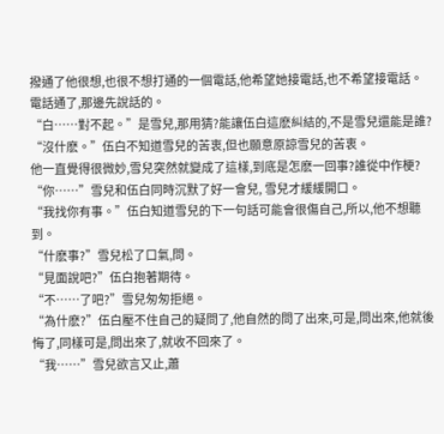撥通了他很想,也很不想打通的一個電話,他希望她接電話,也不希望接電話。
電話通了,那邊先說話的。
“白……對不起。”是雪兒,那用猜?能讓伍白這麽糾結的,不是雪兒還能是誰?
“沒什麽。”伍白不知道雪兒的苦衷,但也願意原諒雪兒的苦衷。
他一直覺得很微妙,雪兒突然就變成了這樣,到底是怎麽一回事?誰從中作梗?
“你……”雪兒和伍白同時沉默了好一會兒, 雪兒才緩緩開口。
“我找你有事。”伍白知道雪兒的下一句話可能會很傷自己,所以,他不想聽到。
“什麽事?”雪兒松了口氣,問。
“見面說吧?”伍白抱著期待。
“不……了吧?”雪兒匆匆拒絕。
“為什麽?”伍白壓不住自己的疑問了,他自然的問了出來,可是,問出來,他就後悔了,同樣可是,問出來了,就收不回來了。
“我……”雪兒欲言又止,蕭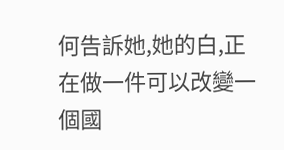何告訴她,她的白,正在做一件可以改變一個國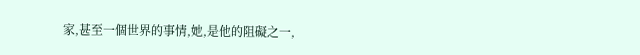家,甚至一個世界的事情,她,是他的阻礙之一,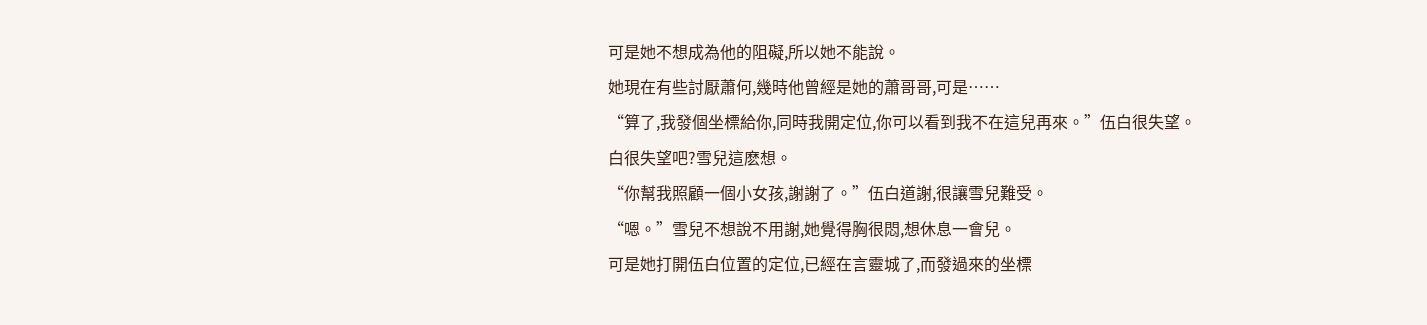可是她不想成為他的阻礙,所以她不能說。
她現在有些討厭蕭何,幾時他曾經是她的蕭哥哥,可是……
“算了,我發個坐標給你,同時我開定位,你可以看到我不在這兒再來。”伍白很失望。
白很失望吧?雪兒這麽想。
“你幫我照顧一個小女孩,謝謝了。”伍白道謝,很讓雪兒難受。
“嗯。”雪兒不想說不用謝,她覺得胸很悶,想休息一會兒。
可是她打開伍白位置的定位,已經在言靈城了,而發過來的坐標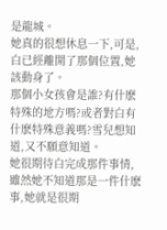是龍城。
她真的很想休息一下,可是,白已經離開了那個位置,她該動身了。
那個小女孩會是誰?有什麽特殊的地方嗎?或者對白有什麽特殊意義嗎?雪兒想知道,又不願意知道。
她很期待白完成那件事情,雖然她不知道那是一件什麽事,她就是很期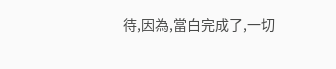待,因為,當白完成了,一切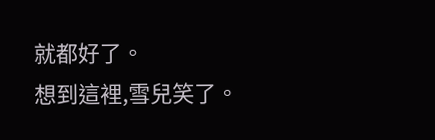就都好了。
想到這裡,雪兒笑了。